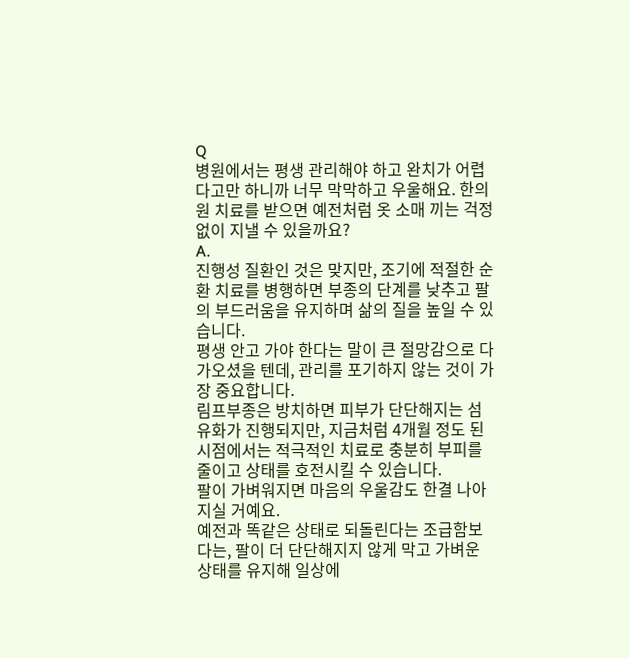Q
병원에서는 평생 관리해야 하고 완치가 어렵다고만 하니까 너무 막막하고 우울해요. 한의원 치료를 받으면 예전처럼 옷 소매 끼는 걱정 없이 지낼 수 있을까요?
A.
진행성 질환인 것은 맞지만, 조기에 적절한 순환 치료를 병행하면 부종의 단계를 낮추고 팔의 부드러움을 유지하며 삶의 질을 높일 수 있습니다.
평생 안고 가야 한다는 말이 큰 절망감으로 다가오셨을 텐데, 관리를 포기하지 않는 것이 가장 중요합니다.
림프부종은 방치하면 피부가 단단해지는 섬유화가 진행되지만, 지금처럼 4개월 정도 된 시점에서는 적극적인 치료로 충분히 부피를 줄이고 상태를 호전시킬 수 있습니다.
팔이 가벼워지면 마음의 우울감도 한결 나아지실 거예요.
예전과 똑같은 상태로 되돌린다는 조급함보다는, 팔이 더 단단해지지 않게 막고 가벼운 상태를 유지해 일상에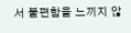서 불편함을 느끼지 않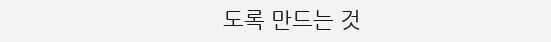도록 만드는 것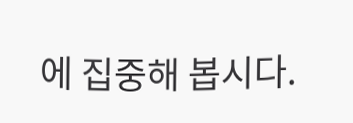에 집중해 봅시다.